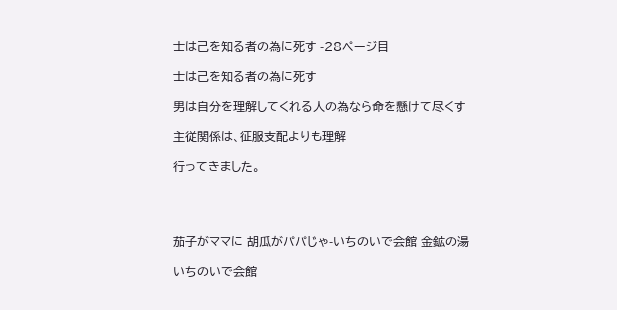士は己を知る者の為に死す -28ページ目

士は己を知る者の為に死す

男は自分を理解してくれる人の為なら命を懸けて尽くす

主従関係は、征服支配よりも理解

行ってきました。




茄子がママに 胡瓜がパパじゃ-いちのいで会館 金鉱の湯

いちのいで会館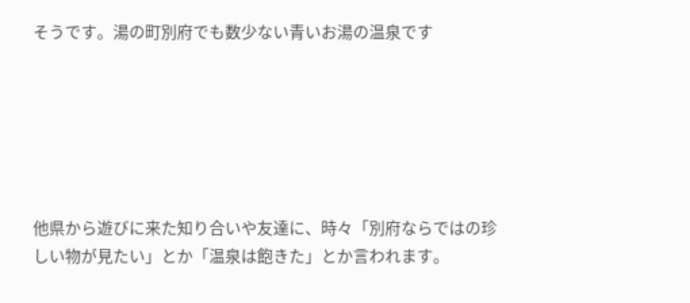そうです。湯の町別府でも数少ない青いお湯の温泉です






他県から遊びに来た知り合いや友達に、時々「別府ならではの珍しい物が見たい」とか「温泉は飽きた」とか言われます。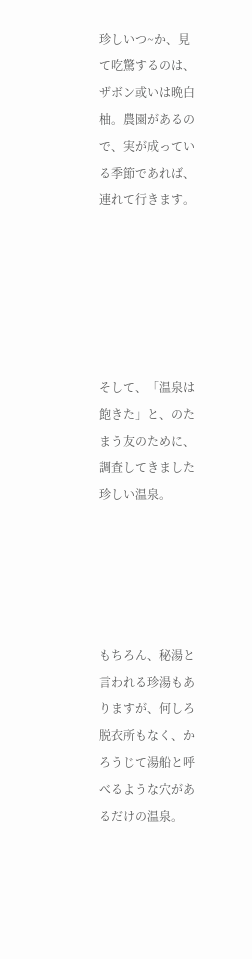珍しいつ~か、見て吃驚するのは、ザボン或いは晩白柚。農園があるので、実が成っている季節であれば、連れて行きます。






そして、「温泉は飽きた」と、のたまう友のために、調査してきました珍しい温泉。





もちろん、秘湯と言われる珍湯もありますが、何しろ脱衣所もなく、かろうじて湯船と呼べるような穴があるだけの温泉。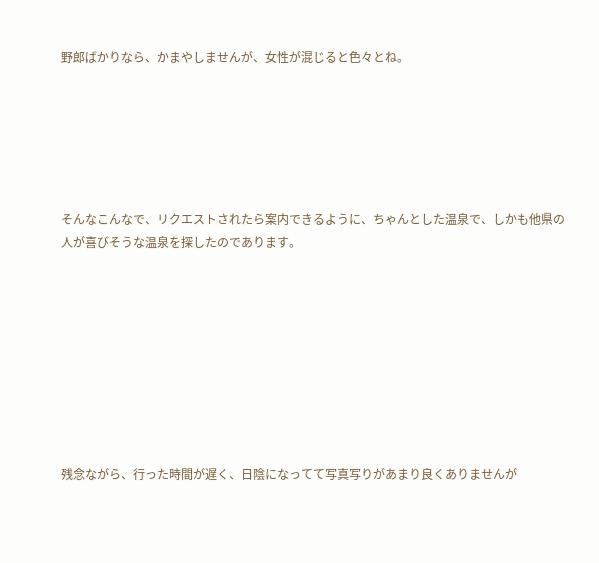野郎ばかりなら、かまやしませんが、女性が混じると色々とね。






そんなこんなで、リクエストされたら案内できるように、ちゃんとした温泉で、しかも他県の人が喜びそうな温泉を探したのであります。









残念ながら、行った時間が遅く、日陰になってて写真写りがあまり良くありませんが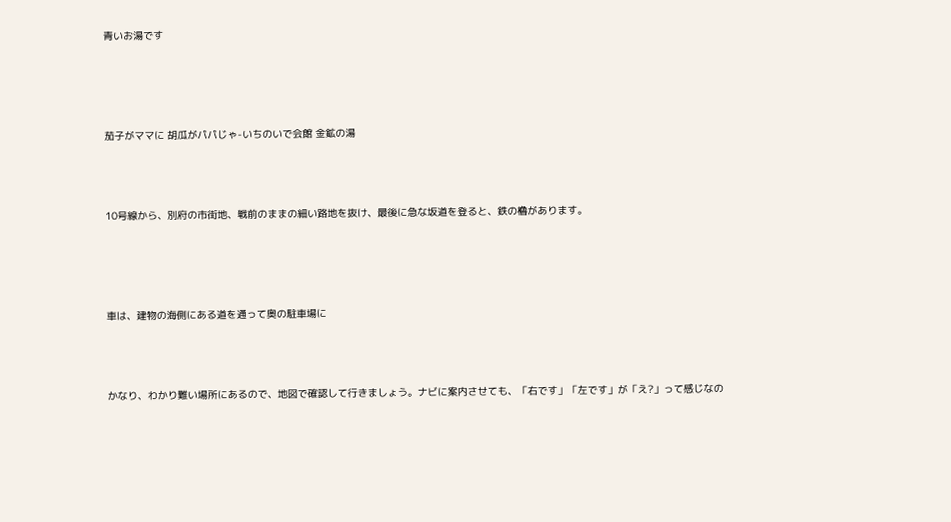青いお湯です




茄子がママに 胡瓜がパパじゃ-いちのいで会館 金鉱の湯



10号線から、別府の市街地、戦前のままの細い路地を抜け、最後に急な坂道を登ると、鉄の櫓があります。




車は、建物の海側にある道を通って奥の駐車場に



かなり、わかり難い場所にあるので、地図で確認して行きましょう。ナビに案内させても、「右です」「左です」が「え?」って感じなの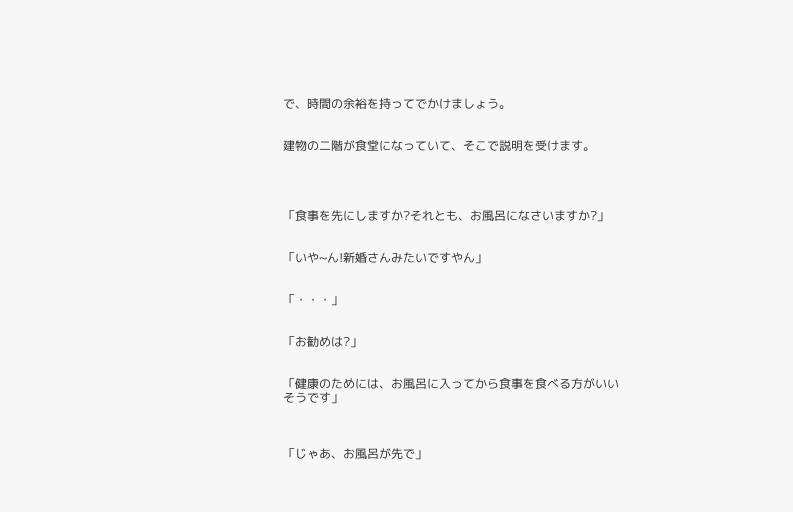で、時間の余裕を持ってでかけましょう。


建物の二階が食堂になっていて、そこで説明を受けます。




「食事を先にしますか?それとも、お風呂になさいますか?」


「いや~ん!新婚さんみたいですやん」


「・・・」


「お勧めは?」


「健康のためには、お風呂に入ってから食事を食べる方がいいそうです」



「じゃあ、お風呂が先で」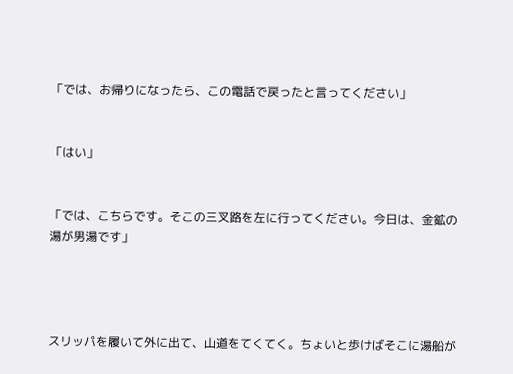「では、お帰りになったら、この電話で戻ったと言ってください」


「はい」


「では、こちらです。そこの三叉路を左に行ってください。今日は、金鉱の湯が男湯です」




スリッパを履いて外に出て、山道をてくてく。ちょいと歩けばそこに湯船が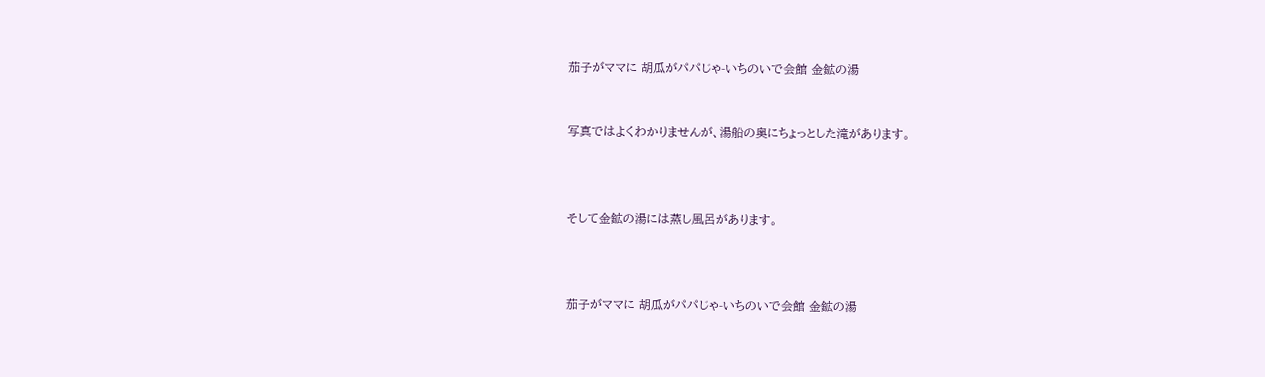茄子がママに 胡瓜がパパじゃ-いちのいで会館 金鉱の湯


写真ではよくわかりませんが、湯船の奥にちょっとした滝があります。



そして金鉱の湯には蒸し風呂があります。



茄子がママに 胡瓜がパパじゃ-いちのいで会館 金鉱の湯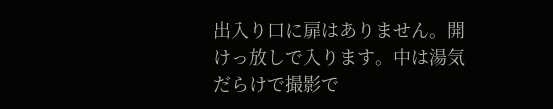出入り口に扉はありません。開けっ放しで入ります。中は湯気だらけで撮影で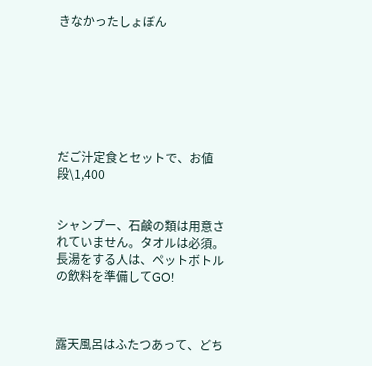きなかったしょぼん







だご汁定食とセットで、お値段\1,400


シャンプー、石鹸の類は用意されていません。タオルは必須。長湯をする人は、ペットボトルの飲料を準備してGO!



露天風呂はふたつあって、どち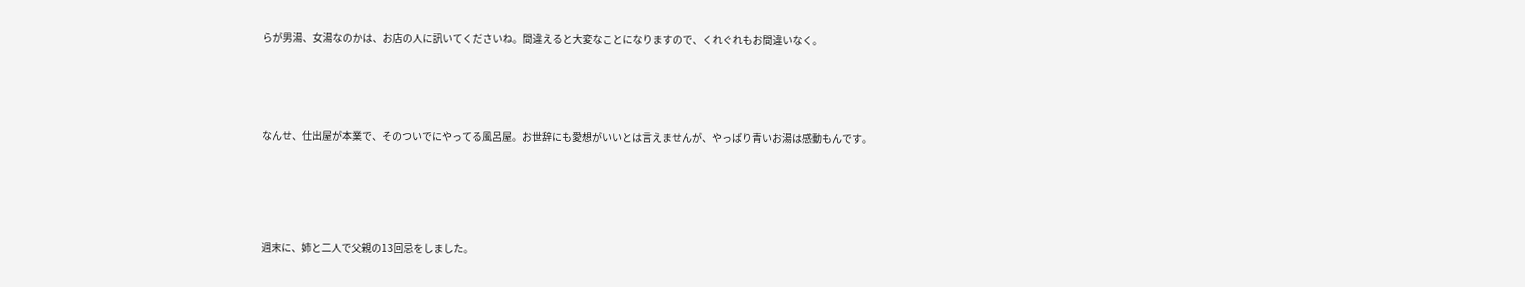らが男湯、女湯なのかは、お店の人に訊いてくださいね。間違えると大変なことになりますので、くれぐれもお間違いなく。






なんせ、仕出屋が本業で、そのついでにやってる風呂屋。お世辞にも愛想がいいとは言えませんが、やっぱり青いお湯は感動もんです。







週末に、姉と二人で父親の13回忌をしました。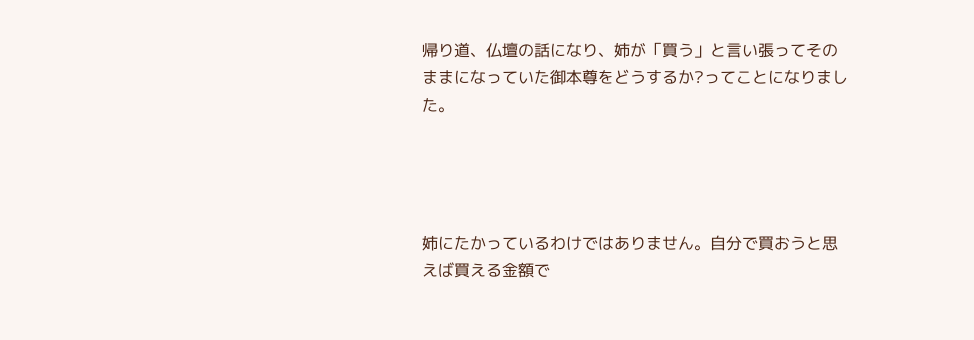帰り道、仏壇の話になり、姉が「買う」と言い張ってそのままになっていた御本尊をどうするか?ってことになりました。




姉にたかっているわけではありません。自分で買おうと思えば買える金額で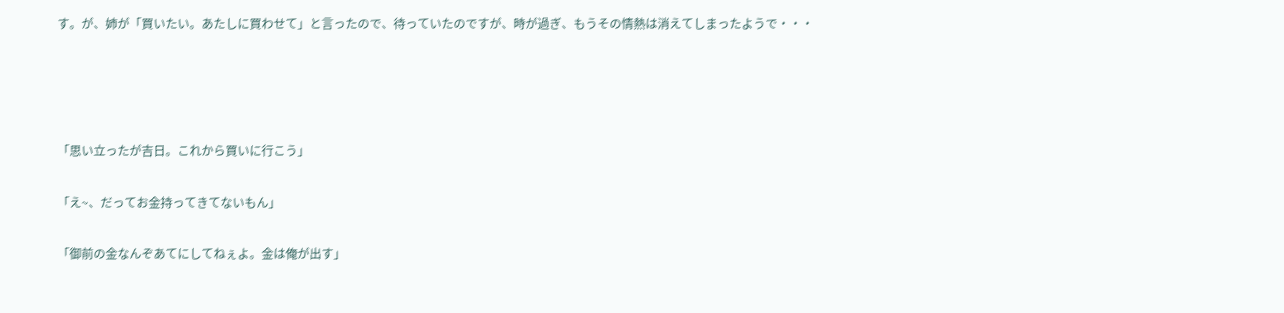す。が、姉が「買いたい。あたしに買わせて」と言ったので、待っていたのですが、時が過ぎ、もうその情熱は消えてしまったようで・・・




「思い立ったが吉日。これから買いに行こう」

「え~、だってお金持ってきてないもん」

「御前の金なんぞあてにしてねぇよ。金は俺が出す」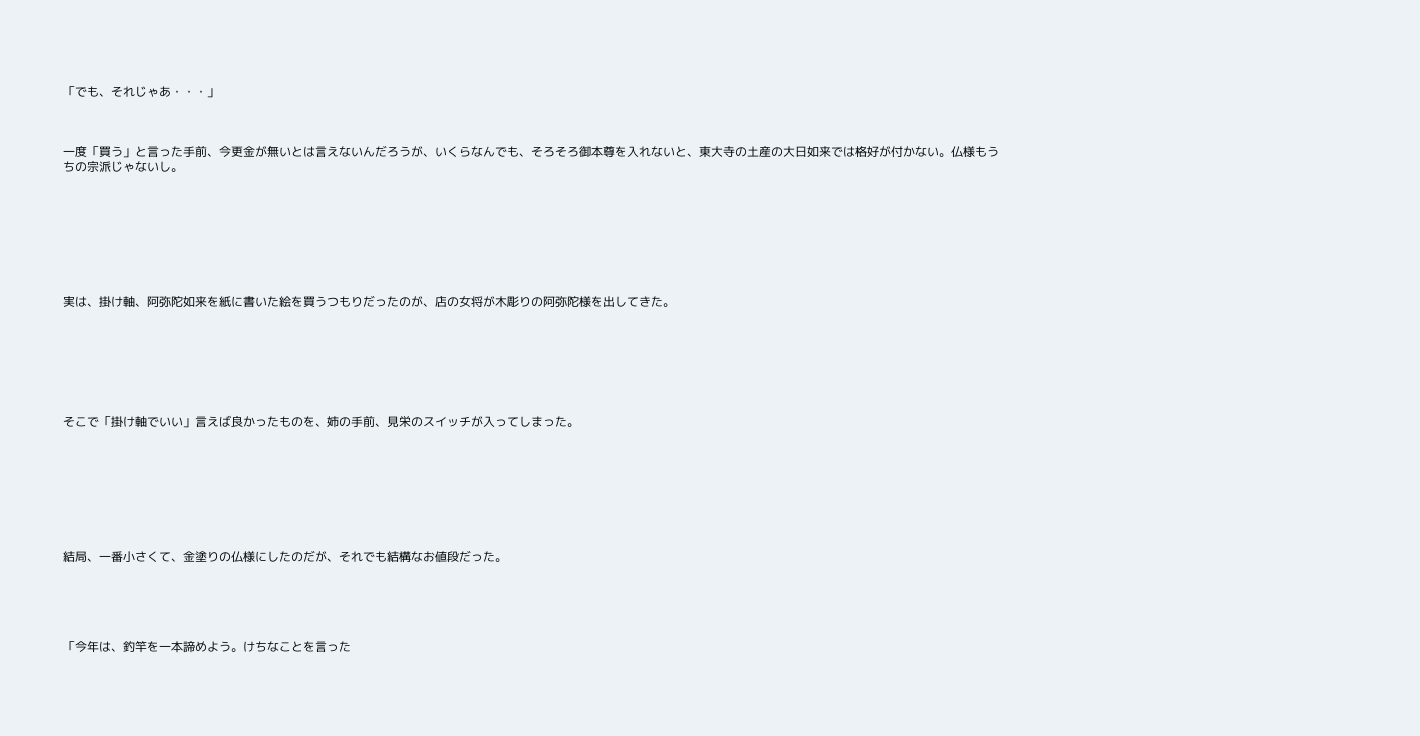「でも、それじゃあ・・・」



一度「買う」と言った手前、今更金が無いとは言えないんだろうが、いくらなんでも、そろそろ御本尊を入れないと、東大寺の土産の大日如来では格好が付かない。仏様もうちの宗派じゃないし。








実は、掛け軸、阿弥陀如来を紙に書いた絵を買うつもりだったのが、店の女将が木彫りの阿弥陀様を出してきた。







そこで「掛け軸でいい」言えば良かったものを、姉の手前、見栄のスイッチが入ってしまった。








結局、一番小さくて、金塗りの仏様にしたのだが、それでも結構なお値段だった。





「今年は、釣竿を一本諦めよう。けちなことを言った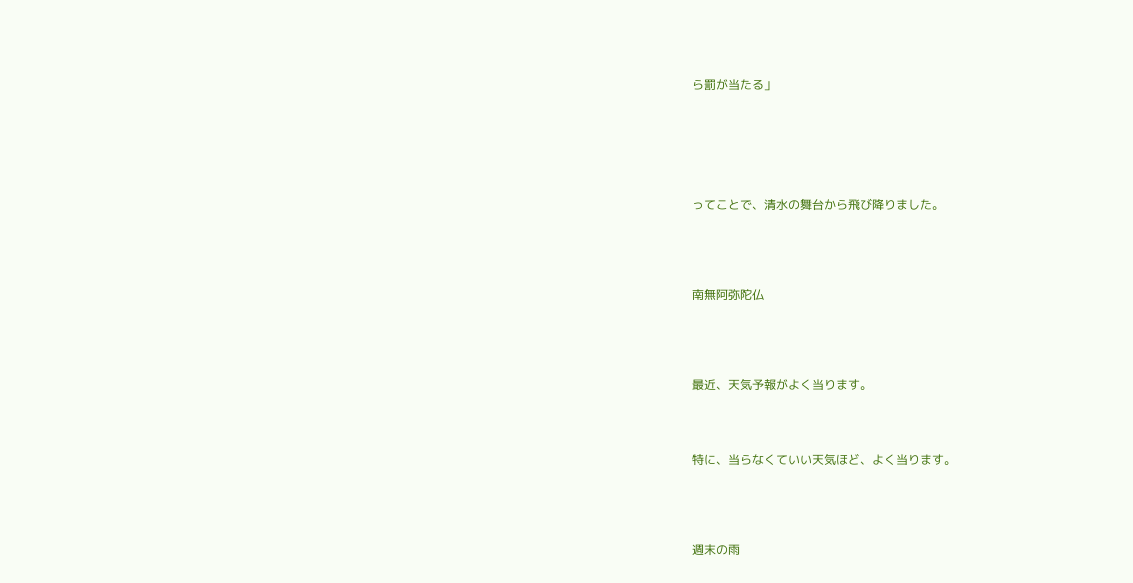ら罰が当たる」







ってことで、清水の舞台から飛び降りました。





南無阿弥陀仏





最近、天気予報がよく当ります。




特に、当らなくていい天気ほど、よく当ります。





週末の雨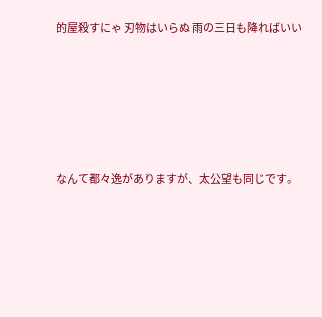的屋殺すにゃ 刃物はいらぬ 雨の三日も降ればいい






なんて都々逸がありますが、太公望も同じです。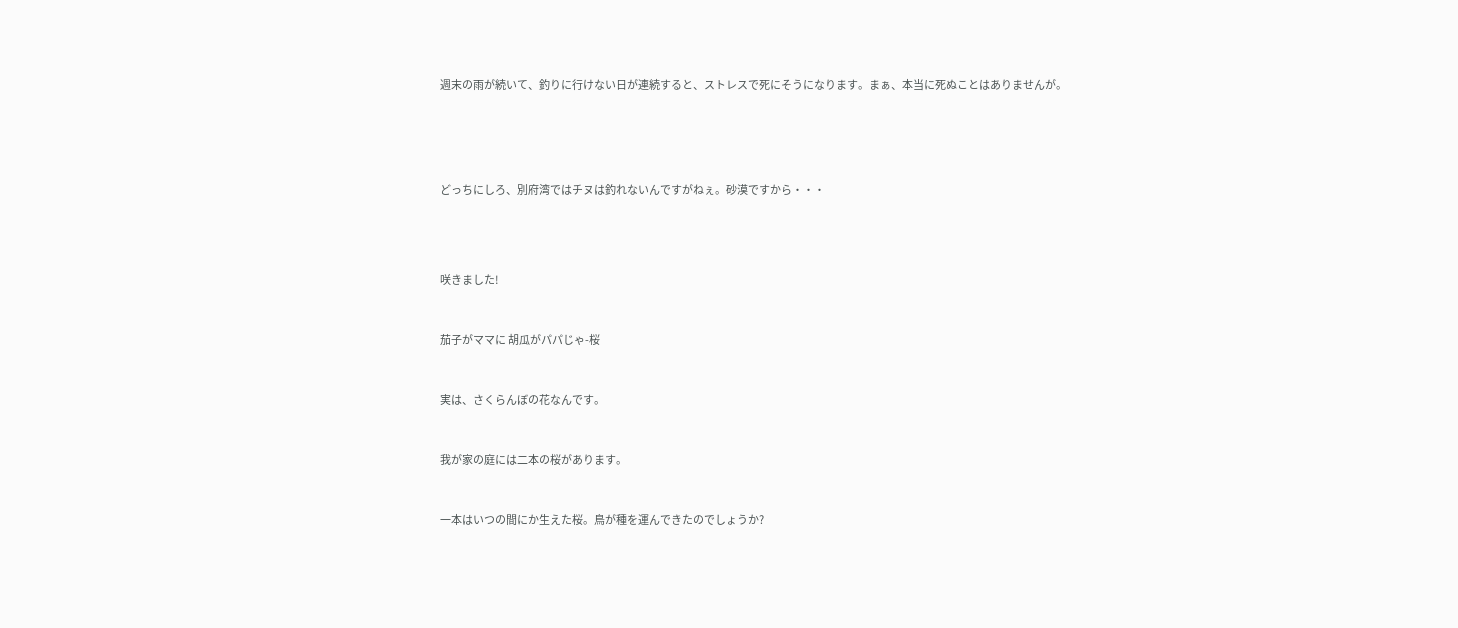週末の雨が続いて、釣りに行けない日が連続すると、ストレスで死にそうになります。まぁ、本当に死ぬことはありませんが。






どっちにしろ、別府湾ではチヌは釣れないんですがねぇ。砂漠ですから・・・





咲きました!



茄子がママに 胡瓜がパパじゃ-桜



実は、さくらんぼの花なんです。



我が家の庭には二本の桜があります。



一本はいつの間にか生えた桜。鳥が種を運んできたのでしょうか?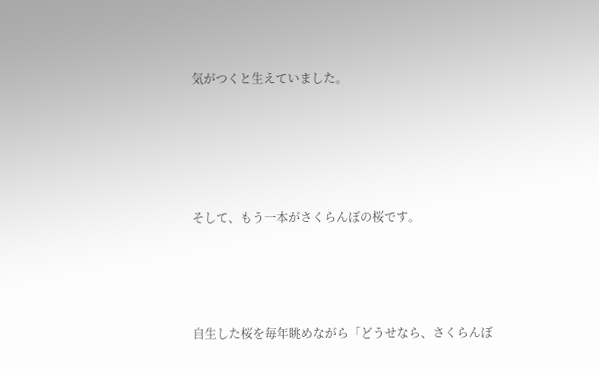気がつくと生えていました。





そして、もう一本がさくらんぼの桜です。




自生した桜を毎年眺めながら「どうせなら、さくらんぼ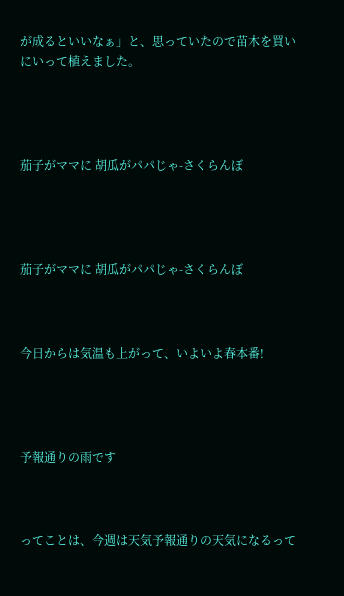が成るといいなぁ」と、思っていたので苗木を買いにいって植えました。




茄子がママに 胡瓜がパパじゃ-さくらんぼ




茄子がママに 胡瓜がパパじゃ-さくらんぼ



今日からは気温も上がって、いよいよ春本番!




予報通りの雨です



ってことは、今週は天気予報通りの天気になるって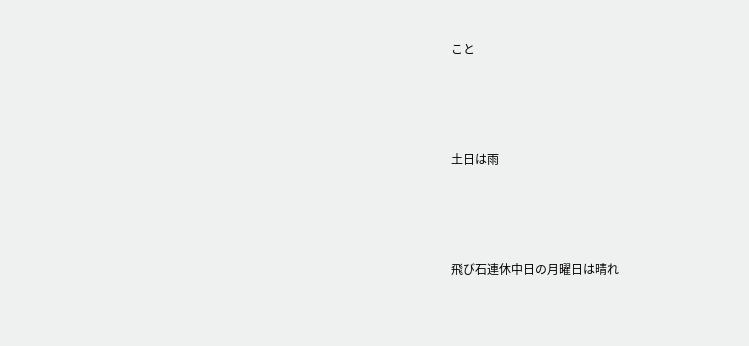こと




土日は雨




飛び石連休中日の月曜日は晴れ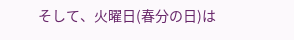そして、火曜日(春分の日)は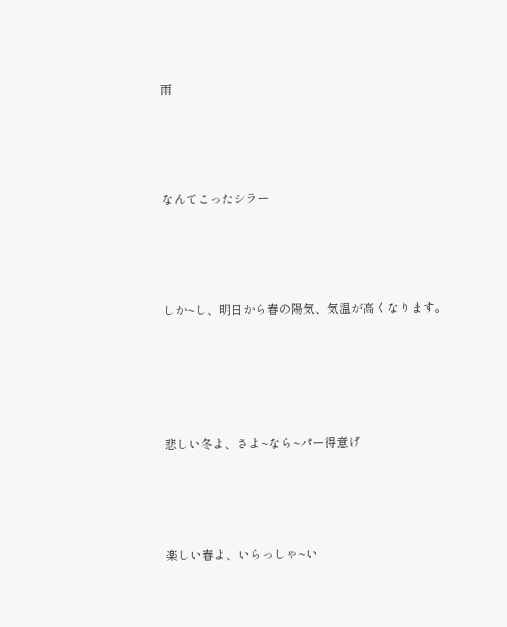雨




なんてこったシラー




しか~し、明日から春の陽気、気温が高くなります。





悲しい冬よ、さよ~なら~パー得意げ




楽しい春よ、いらっしゃ~い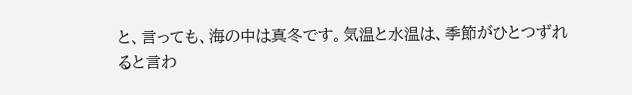と、言っても、海の中は真冬です。気温と水温は、季節がひとつずれると言わ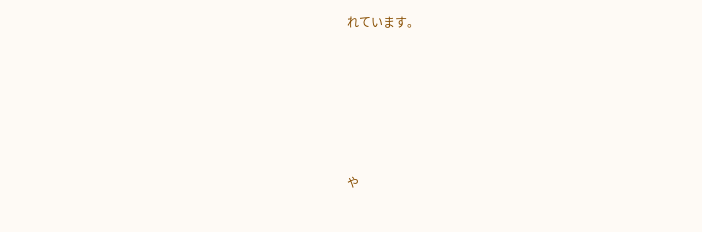れています。







や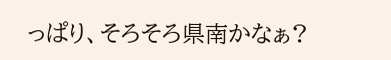っぱり、そろそろ県南かなぁ?